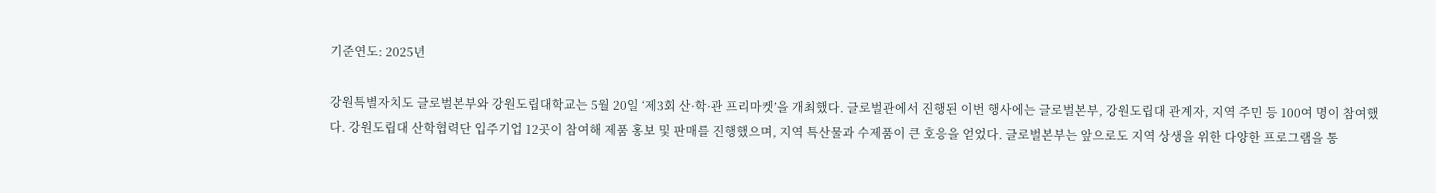기준연도: 2025년

강원특별자치도 글로벌본부와 강원도립대학교는 5월 20일 ‘제3회 산·학·관 프리마켓’을 개최했다. 글로벌관에서 진행된 이번 행사에는 글로벌본부, 강원도립대 관계자, 지역 주민 등 100여 명이 참여했다. 강원도립대 산학협력단 입주기업 12곳이 참여해 제품 홍보 및 판매를 진행했으며, 지역 특산물과 수제품이 큰 호응을 얻었다. 글로벌본부는 앞으로도 지역 상생을 위한 다양한 프로그램을 통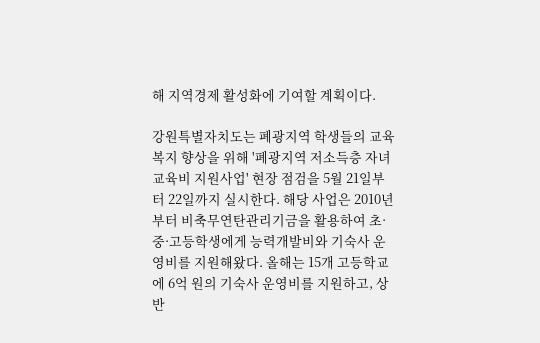해 지역경제 활성화에 기여할 계획이다.

강원특별자치도는 폐광지역 학생들의 교육 복지 향상을 위해 '폐광지역 저소득층 자녀 교육비 지원사업' 현장 점검을 5월 21일부터 22일까지 실시한다. 해당 사업은 2010년부터 비축무연탄관리기금을 활용하여 초·중·고등학생에게 능력개발비와 기숙사 운영비를 지원해왔다. 올해는 15개 고등학교에 6억 원의 기숙사 운영비를 지원하고, 상반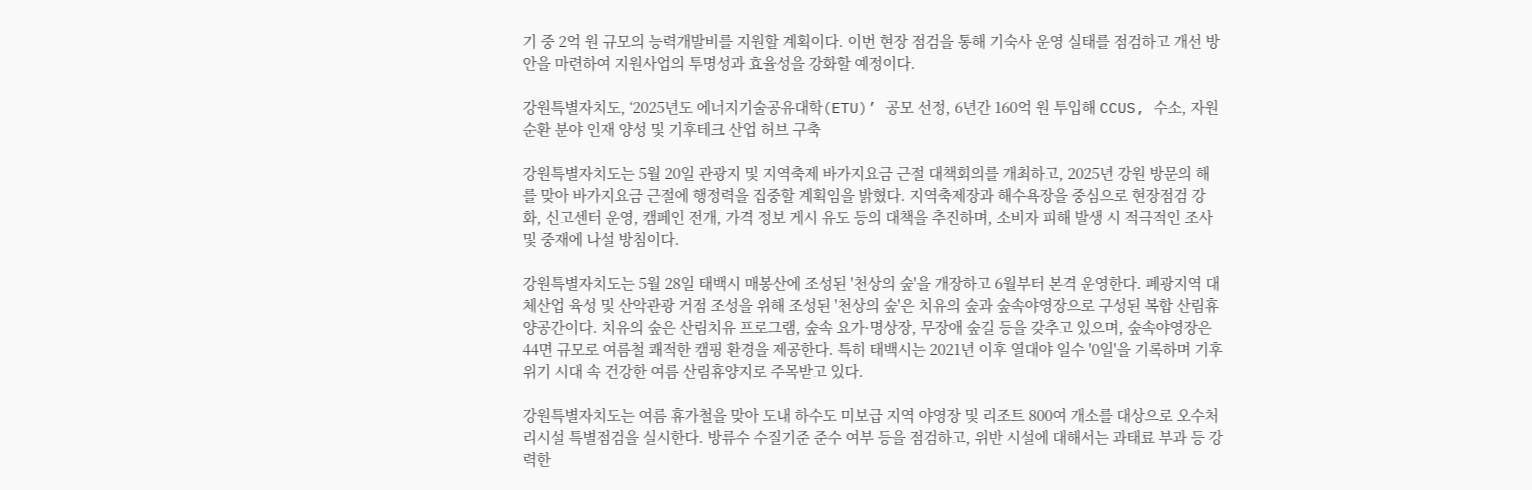기 중 2억 원 규모의 능력개발비를 지원할 계획이다. 이번 현장 점검을 통해 기숙사 운영 실태를 점검하고 개선 방안을 마련하여 지원사업의 투명성과 효율성을 강화할 예정이다.

강원특별자치도, ‘2025년도 에너지기술공유대학(ETU)’ 공모 선정, 6년간 160억 원 투입해 CCUS, 수소, 자원순환 분야 인재 양성 및 기후테크 산업 허브 구축

강원특별자치도는 5월 20일 관광지 및 지역축제 바가지요금 근절 대책회의를 개최하고, 2025년 강원 방문의 해를 맞아 바가지요금 근절에 행정력을 집중할 계획임을 밝혔다. 지역축제장과 해수욕장을 중심으로 현장점검 강화, 신고센터 운영, 캠페인 전개, 가격 정보 게시 유도 등의 대책을 추진하며, 소비자 피해 발생 시 적극적인 조사 및 중재에 나설 방침이다.

강원특별자치도는 5월 28일 태백시 매봉산에 조성된 '천상의 숲'을 개장하고 6월부터 본격 운영한다. 폐광지역 대체산업 육성 및 산악관광 거점 조성을 위해 조성된 '천상의 숲'은 치유의 숲과 숲속야영장으로 구성된 복합 산림휴양공간이다. 치유의 숲은 산림치유 프로그램, 숲속 요가·명상장, 무장애 숲길 등을 갖추고 있으며, 숲속야영장은 44면 규모로 여름철 쾌적한 캠핑 환경을 제공한다. 특히 태백시는 2021년 이후 열대야 일수 '0일'을 기록하며 기후위기 시대 속 건강한 여름 산림휴양지로 주목받고 있다.

강원특별자치도는 여름 휴가철을 맞아 도내 하수도 미보급 지역 야영장 및 리조트 800여 개소를 대상으로 오수처리시설 특별점검을 실시한다. 방류수 수질기준 준수 여부 등을 점검하고, 위반 시설에 대해서는 과태료 부과 등 강력한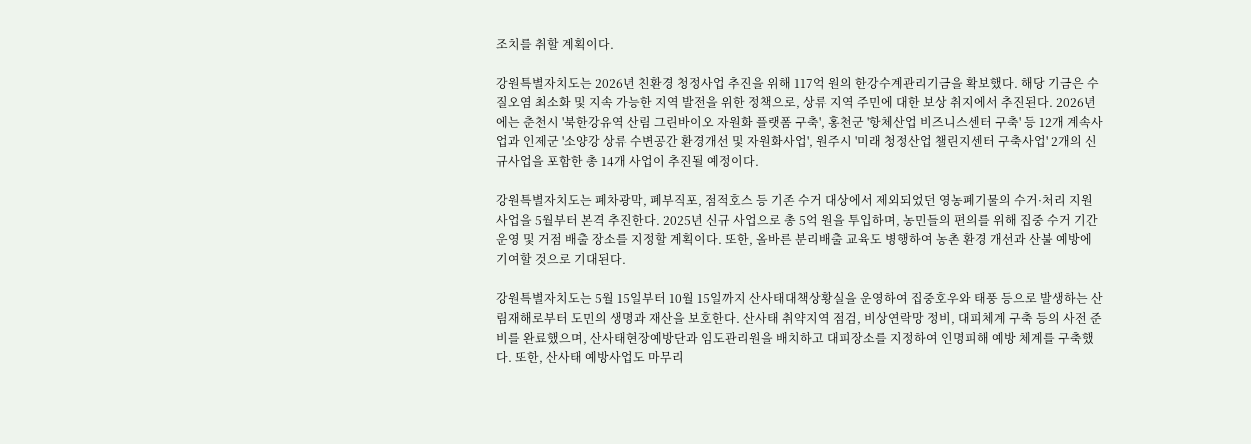조치를 취할 계획이다.

강원특별자치도는 2026년 친환경 청정사업 추진을 위해 117억 원의 한강수계관리기금을 확보했다. 해당 기금은 수질오염 최소화 및 지속 가능한 지역 발전을 위한 정책으로, 상류 지역 주민에 대한 보상 취지에서 추진된다. 2026년에는 춘천시 '북한강유역 산림 그린바이오 자원화 플랫폼 구축', 홍천군 '항체산업 비즈니스센터 구축' 등 12개 계속사업과 인제군 '소양강 상류 수변공간 환경개선 및 자원화사업', 원주시 '미래 청정산업 챌린지센터 구축사업' 2개의 신규사업을 포함한 총 14개 사업이 추진될 예정이다.

강원특별자치도는 폐차광막, 폐부직포, 점적호스 등 기존 수거 대상에서 제외되었던 영농폐기물의 수거·처리 지원 사업을 5월부터 본격 추진한다. 2025년 신규 사업으로 총 5억 원을 투입하며, 농민들의 편의를 위해 집중 수거 기간 운영 및 거점 배출 장소를 지정할 계획이다. 또한, 올바른 분리배출 교육도 병행하여 농촌 환경 개선과 산불 예방에 기여할 것으로 기대된다.

강원특별자치도는 5월 15일부터 10월 15일까지 산사태대책상황실을 운영하여 집중호우와 태풍 등으로 발생하는 산림재해로부터 도민의 생명과 재산을 보호한다. 산사태 취약지역 점검, 비상연락망 정비, 대피체계 구축 등의 사전 준비를 완료했으며, 산사태현장예방단과 임도관리원을 배치하고 대피장소를 지정하여 인명피해 예방 체계를 구축했다. 또한, 산사태 예방사업도 마무리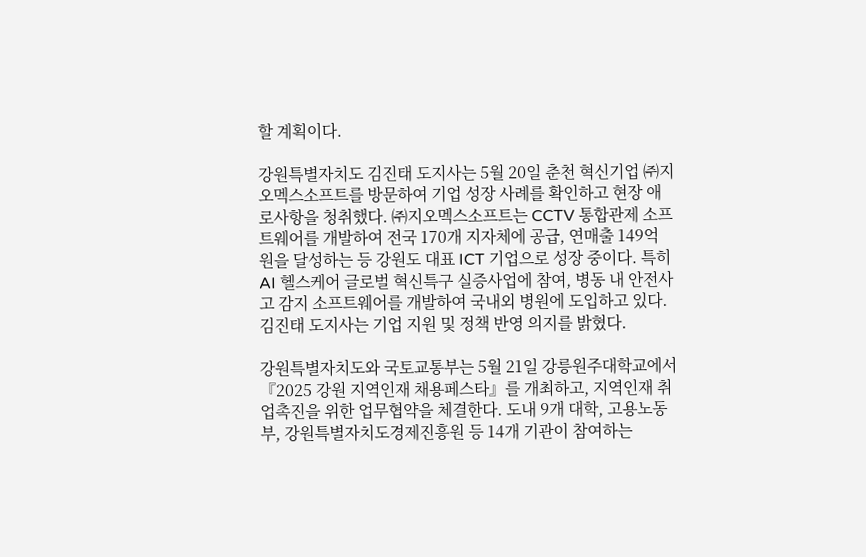할 계획이다.

강원특별자치도 김진태 도지사는 5월 20일 춘천 혁신기업 ㈜지오멕스소프트를 방문하여 기업 성장 사례를 확인하고 현장 애로사항을 청취했다. ㈜지오멕스소프트는 CCTV 통합관제 소프트웨어를 개발하여 전국 170개 지자체에 공급, 연매출 149억 원을 달성하는 등 강원도 대표 ICT 기업으로 성장 중이다. 특히 AI 헬스케어 글로벌 혁신특구 실증사업에 참여, 병동 내 안전사고 감지 소프트웨어를 개발하여 국내외 병원에 도입하고 있다. 김진태 도지사는 기업 지원 및 정책 반영 의지를 밝혔다.

강원특별자치도와 국토교통부는 5월 21일 강릉원주대학교에서 『2025 강원 지역인재 채용페스타』를 개최하고, 지역인재 취업촉진을 위한 업무협약을 체결한다. 도내 9개 대학, 고용노동부, 강원특별자치도경제진흥원 등 14개 기관이 참여하는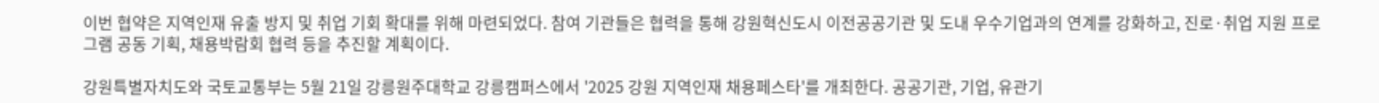이번 협약은 지역인재 유출 방지 및 취업 기회 확대를 위해 마련되었다. 참여 기관들은 협력을 통해 강원혁신도시 이전공공기관 및 도내 우수기업과의 연계를 강화하고, 진로·취업 지원 프로그램 공동 기획, 채용박람회 협력 등을 추진할 계획이다.

강원특별자치도와 국토교통부는 5월 21일 강릉원주대학교 강릉캠퍼스에서 '2025 강원 지역인재 채용페스타'를 개최한다. 공공기관, 기업, 유관기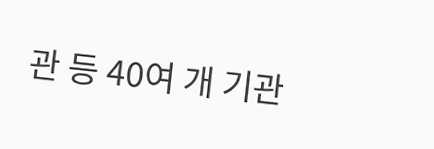관 등 40여 개 기관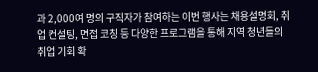과 2,000여 명의 구직자가 참여하는 이번 행사는 채용설명회, 취업 컨설팅, 면접 코칭 등 다양한 프로그램을 통해 지역 청년들의 취업 기회 확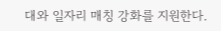대와 일자리 매칭 강화를 지원한다.